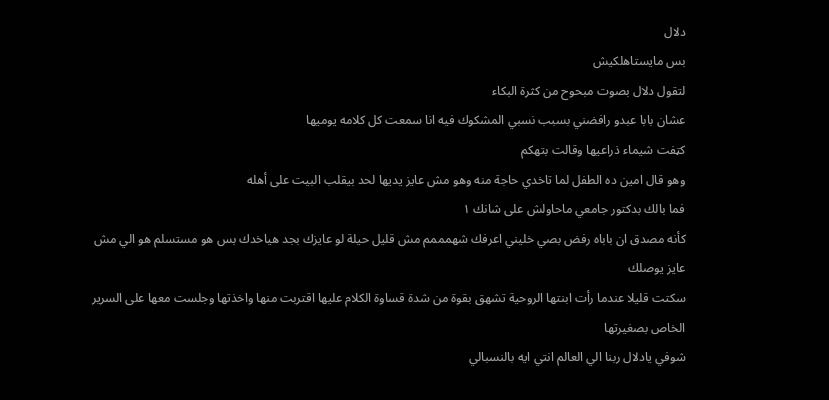دلال
بس مايستاهلكيش
لتقول دلال بصوت مبحوح من كثرة البكاء
عشان بابا عبدو رافضني بسبب نسبي المشكوك فيه انا سمعت كل كلامه يوميها
كټفت شيماء ذراعيها وقالت بتهكم
وهو قال امين ده الطفل لما تاخدي حاجة منه وهو مش عايز يديها لحد بيقلب البيت على أهله
فما بالك بدكتور جامعي ماحاولش على شانك ١
كأنه مصدق ان باباه رفض بصي خليني اعرفك شهمممم مش قليل حيلة لو عايزك بجد هياخدك بس هو مستسلم هو الي مش عايز يوصلك
سكتت قليلا عندما رأت ابنتها الروحية تشهق بقوة من شدة قساوة الكلام عليها اقتربت منها واخذتها وجلست معها على السرير الخاص بصغيرتها
شوفي يادلال ربنا الي العالم انتي ايه بالنسبالي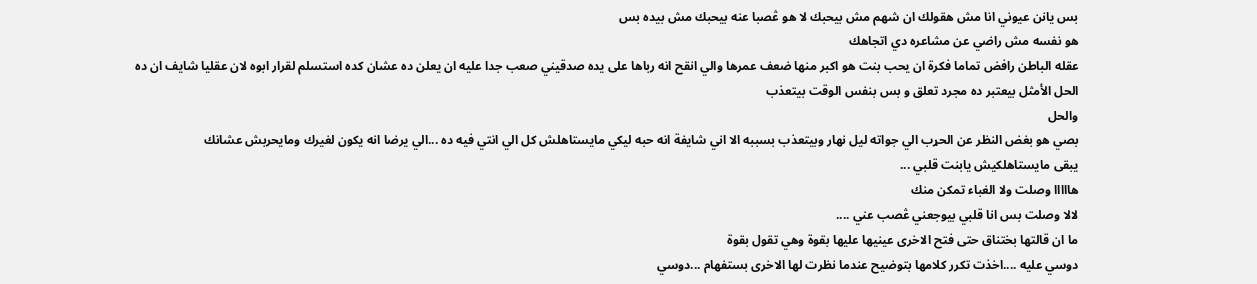بس يانن عيوني انا مش هقولك ان شهم مش بيحبك لا هو ڠصبا عنه بيحبك مش بيده بس
هو نفسه مش راضي عن مشاعره دي اتجاهك
عقله الباطن رافض تماما فكرة ان يحب بنت هو اكبر منها ضعف عمرها والي انقح انه رباها على يده صدقيني صعب جدا عليه ان يعلن ده عشان كده استسلم لقرار ابوه لان عقليا شايف ان ده الحل الأمثل بيعتبر ده مجرد تعلق و بس بنفس الوقت بيتعذب
والحل
بصي هو بغض النظر عن الحړب الي جواته ليل نهار وبيتعذب بسببه الا اني شايفة انه حبه ليكي مايستاهلش كل الي انتي فيه ده ...الي يرضا انه يكون لغيرك ومايحربش عشانك
يبقى مايستاهلكيش يابنت قلبي ...
هااااا وصلت ولا الغباء تمكن منك
لالا وصلت بس انا قلبي بيوجعني ڠصب عني ....
ما ان قالتها بختناق حتى فتح الاخرى عينيها عليها بقوة وهي تقول بقوة
دوسي عليه ....اخذت تكرر كلامها بتوضيح عندما نظرت لها الاخرى بستفهام ...دوسي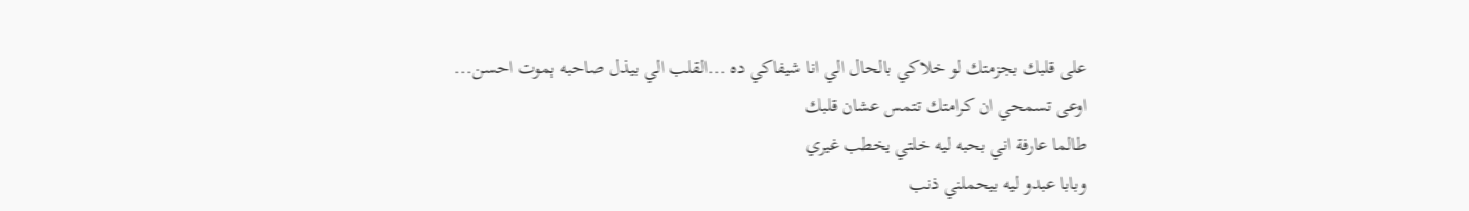على قلبك بجزمتك لو خلاكي بالحال الي انا شيفاكي ده ...القلب الي بيذل صاحبه ېموت احسن...
اوعى تسمحي ان كرامتك تتمس عشان قلبك
طالما عارفة اني بحبه ليه خلتي يخطب غيري
وبابا عبدو ليه بيحملني ذنب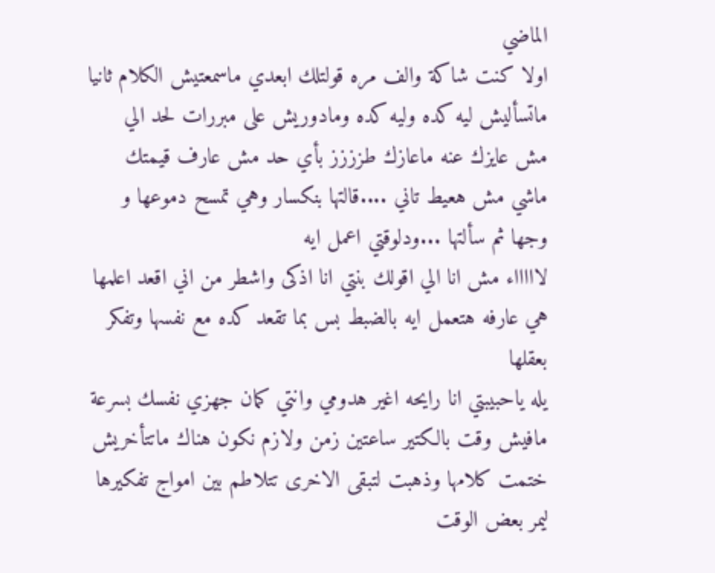الماضي
اولا كنت شاكة والف مره قولتلك ابعدي ماسمعتيش الكلام ثانيا ماتسأليش ليه كده وليه كده ومادوريش على مبررات لحد الي مش عايزك عنه ماعازك طزززز بأي حد مش عارف قيمتك
ماشي مش هعيط تاني ....قالتها بنكسار وهي تمسح دموعها و وجها ثم سألتها ...ودلوقتي اعمل ايه
لاااااء مش انا الي اقولك بنتي انا اذكى واشطر من اني اقعد اعلمها هي عارفه هتعمل ايه بالضبط بس بما تقعد كده مع نفسها وتفكر بعقلها
يله ياحبيبتي انا رايحه اغير هدومي وانتي كمان جهزي نفسك بسرعة مافيش وقت بالكتير ساعتين زمن ولازم نكون هناك ماتتأخريش
ختمت كلامها وذهبت لتبقى الاخرى تتلاطم بين امواج تفكيرها ليمر بعض الوقت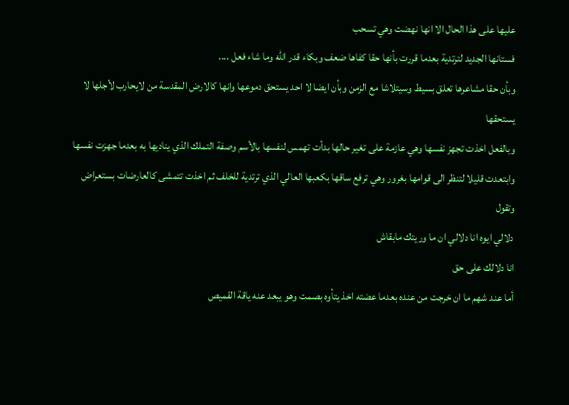عليها على هذا الحال الا انها نهضت وهي تسحب
فستانها الجديد لترتدية بعدما قررت بأنها حقا كفاها ضعف وبكاء قدر الله وما شاء فعل ....
وبأن حقا مشاعرها تعلق بسيط وسيتلاشا مع الزمن وبأن ايضا لا احد يستحق دموعها وانها كالارض المقدسة من لايحارب لأجلها لا يستحقها
وبالفعل اخذت تجهز نفسها وهي عازمة على تغير حالها بدأت تهمس لنفسها بالأسم وصفة التملك الذي يناديها به بعدما جهزت نفسها وابتعدت قليلا لتنظر الى قوامها بغرور وهي ترفع ساقها بكعبها العالي الذي ترتدية للخلف ثم اخذت تتمشى كالعارضات بستعراض وتقول
دلالي ايوه انا دلالي ان ما وريتك مابقاش
انا دلالك على حق
أما عند شهم ما ان خرجت من عنده بعدما عضته اخذ يتأوه بصمت وهو يبعد عنه ياقة القميص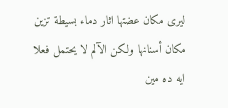ليرى مكان عضتها اثار دماء بسيطة تزين مكان أسنانها ولكن الآلم لا يحتمل فعلا
ايه ده مين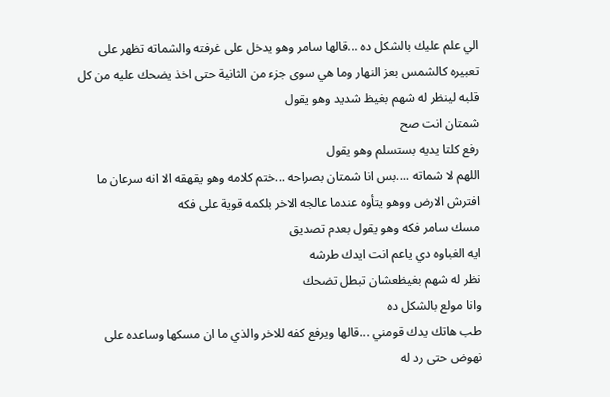الي علم عليك بالشكل ده ...قالها سامر وهو يدخل على غرفته والشماته تظهر على تعبيره كالشمس بعز النهار وما هي سوى جزء من الثانية حتى اخذ يضحك عليه من كل قلبه لينظر له شهم بغيظ شديد وهو يقول
شمتان انت صح
رفع كلتا يديه بستسلم وهو يقول
اللهم لا شماته ....بس انا شمتان بصراحه ...ختم كلامه وهو يقهقه الا انه سرعان ما افترش الارض ووهو يتأوه عندما عالجه الاخر بلكمه قوية على فكه
مسك سامر فكه وهو يقول بعدم تصديق
ايه الغباوه دي ياعم انت ايدك طرشه
نظر له شهم بغيظعشان تبطل تضحك
وانا مولع بالشكل ده
طب هاتك يدك قومني ...قالها ويرفع كفه للاخر والذي ما ان مسكها وساعده على نهوض حتى رد له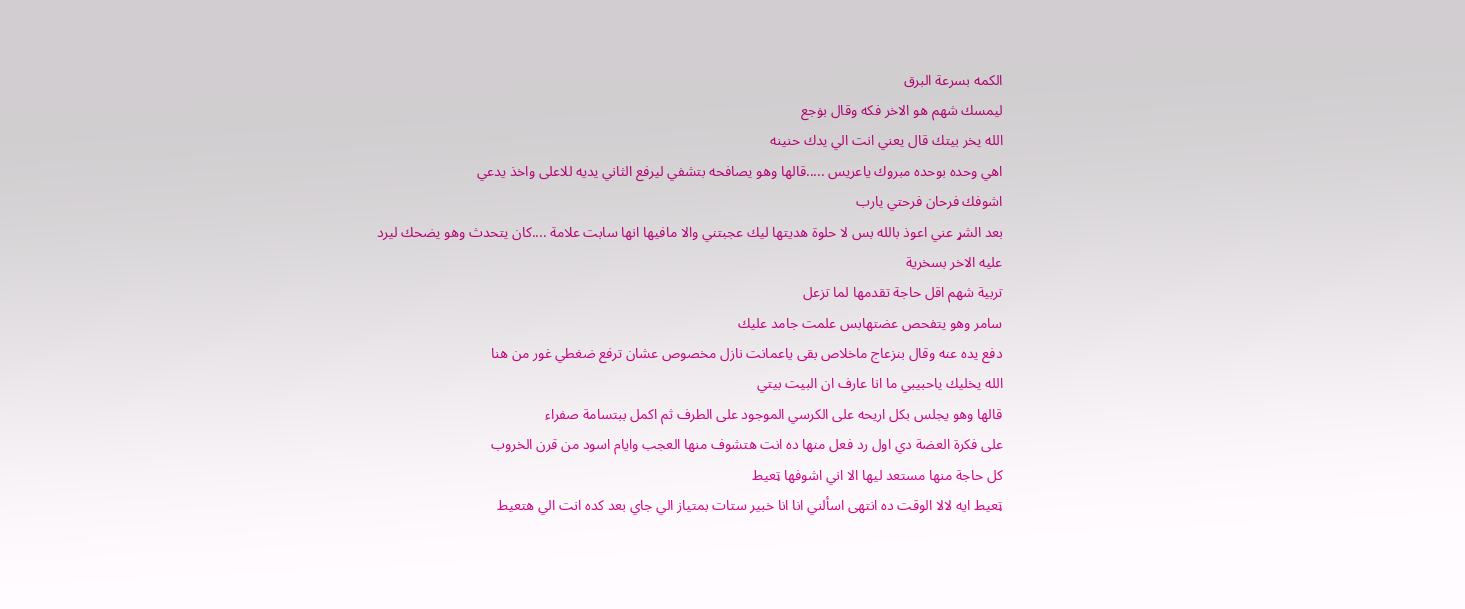الكمه بسرعة البرق
ليمسك شهم هو الاخر فكه وقال بۏجع
الله يخر بيتك قال يعني انت الي يدك حنينه
اهي وحده بوحده مبروك ياعريس .....قالها وهو يصافحه بتشفي ليرفع الثاني يديه للاعلى واخذ يدعي
اشوفك فرحان فرحتي يارب
بعد الشړ عني اعوذ بالله بس لا حلوة هديتها ليك عجبتني والا مافيها انها سابت علامة ....كان يتحدث وهو يضحك ليرد عليه الاخر بسخرية
تربية شهم اقل حاجة تقدمها لما تزعل
سامر وهو يتفحص عضتهابس علمت جامد عليك
دفع يده عنه وقال بنزعاج ماخلاص بقى ياعمانت نازل مخصوص عشان ترفع ضغطي غور من هنا
الله يخليك ياحبيبي ما انا عارف ان البيت بيتي
قالها وهو يجلس بكل اريحه على الكرسي الموجود على الطرف ثم اكمل ببتسامة صفراء
على فكرة العضة دي اول رد فعل منها ده انت هتشوف منها العجب وايام اسود من قرن الخروب
كل حاجة منها مستعد ليها الا اني اشوفها ټعيط
ټعيط ايه لالا الوقت ده انتهى اسألني انا انا خبير ستات بمتياز الي جاي بعد كده انت الي هتعيط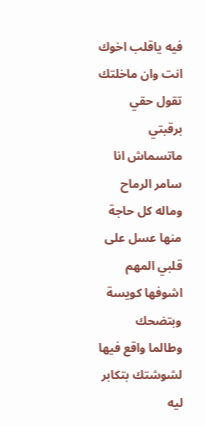فيه ياقلب اخوك انت وان ماخلتك تقول حقي برقبتي ماتسماش انا سامر الرماح
وماله كل حاجة منها عسل على قلبي المهم اشوفها كويسة وبتضحك
وطالما واقع فيها لشوشتك بتكابر ليه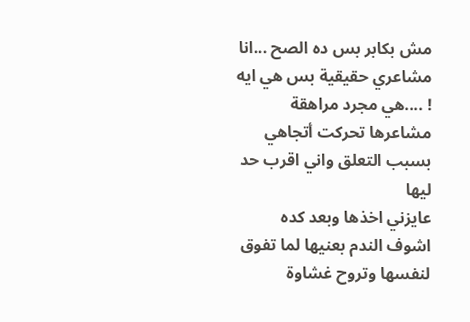مش بكابر بس ده الصح ...انا مشاعري حقيقية بس هي ايه ! ....هي مجرد مراهقة مشاعرها تحركت أتجاهي بسبب التعلق واني اقرب حد ليها
عايزني اخذها وبعد كده اشوف الندم بعنيها لما تفوق لنفسها وتروح غشاوة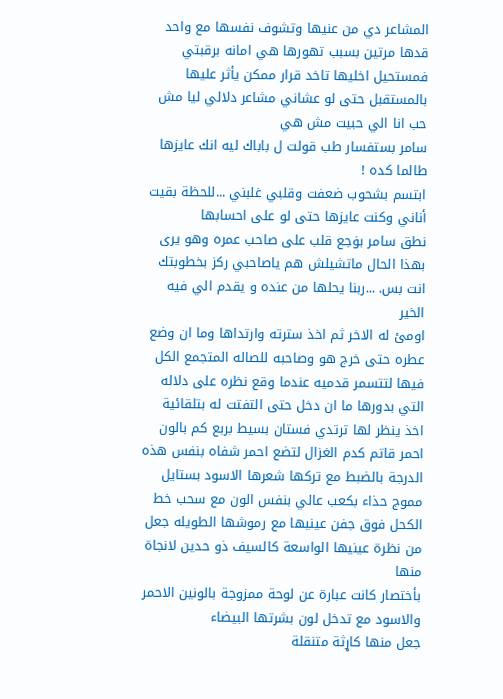المشاعر دي من عنيها وتشوف نفسها مع واحد قدها مرتين بسبب تهورها هي امانه برقبتي فمستحيل اخليها تاخد قرار ممكن يأثر عليها بالمستقبل حتى لو عشاني مشاعر دلالي ليا مش حب انا الي حبيت مش هي
سامر بستفسار طب قولت ل باباك ليه انك عايزها طالما كده !
ابتسم بشحوب ضعفت وقلبي غلبني ...للحظة بقيت أناني وكنت عايزها حتى لو على احسابها
نطق سامر بۏجع قلب على صاحب عمره وهو يرى بهذا الحال ماتشيلش هم ياصاحبي ركز بخطوبتك انت بس. ...ربنا يحلها من عنده و يقدم الي فيه الخير
اومئ له الاخر ثم اخذ سترته وارتداها وما ان وضع عطره حتى خرج هو وصاحبه للصاله المتجمع الكل فيها لتتسمر قدميه عندما وقع نظره على دلاله التي بدورها ما ان دخل حتى التفتت له بتلقائية
اخذ ينظر لها ترتدي فستان بسيط بربع كم بالون احمر قاتم كدم الغزال لتضع احمر شفاه بنفس هذه الدرجة بالضبط مع تركها شعرها الاسود بستايل مموج حذاء بكعب عالي بنفس الون مع سحب خط الكحل فوق جفن عينيها مع رموشها الطويله جعل من نظرة عينيها الواسعة كالسيف ذو حدين لانجاة منها
بأختصار كانت عبارة عن لوحة ممزوجة بالونين الاحمر والاسود مع تدخل لون بشرتها البيضاء
جعل منها کاړثة متنقلة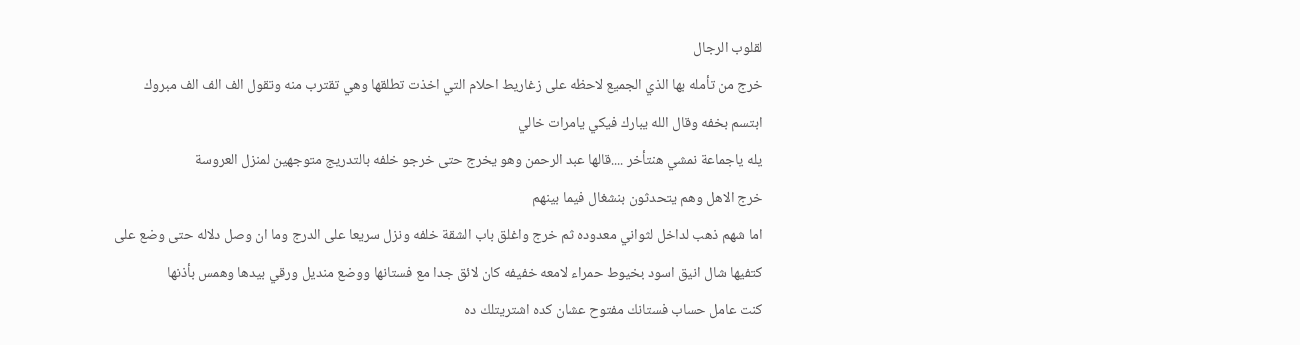لقلوب الرجال
خرج من تأمله بها الذي الجميع لاحظه على زغاريط احلام التي اخذت تطلقها وهي تقترب منه وتقول الف الف الف مبروك
ابتسم بخفه وقال الله يبارك فيكي يامرات خالي
يله ياجماعة نمشي هنتأخر ....قالها عبد الرحمن وهو يخرج حتى خرجو خلفه بالتدريج متوجهين لمنزل العروسة
خرج الاهل وهم يتحدثون بنشغال فيما بينهم
اما شهم ذهب لداخل لثواني معدوده ثم خرج واغلق باب الشقة خلفه ونزل سريعا على الدرج وما ان وصل دلاله حتى وضع على كتفيها شال انيق اسود بخيوط حمراء لامعه خفيفه كان لائق جدا مع فستانها ووضع منديل ورقي بيدها وهمس بأذنها
كنت عامل حساب فستانك مفتوح عشان كده اشتريتلك ده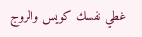غطي نفسك كويس والروج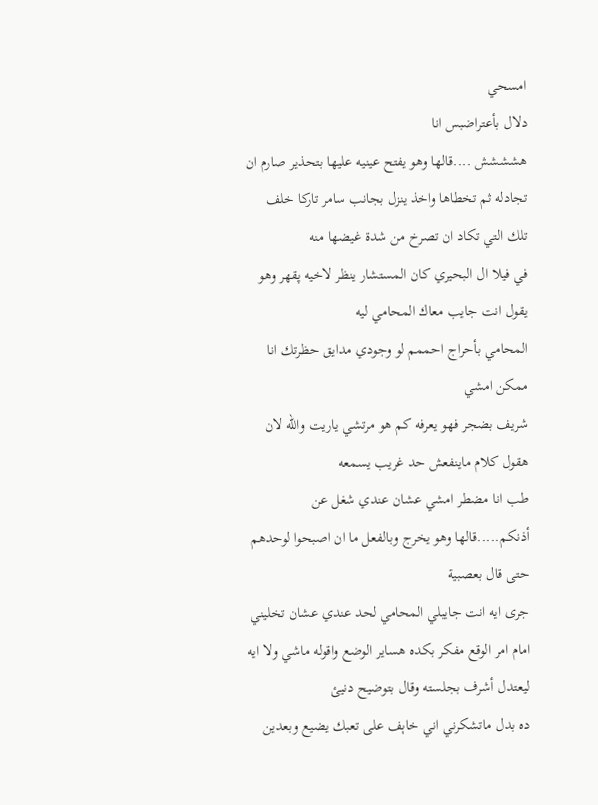امسحي
دلال بأعتراضبس انا
هشششش ....قالها وهو يفتح عينيه عليها بتحذير صارم ان تجادله ثم تخطاها واخذ ينزل بجانب سامر تاركا خلف تلك التي تكاد ان تصرخ من شدة غيضها منه
في فيلا ال البحيري كان المستشار ينظر لاخيه پقهر وهو يقول انت جايب معاك المحامي ليه
المحامي بأحراج احممم لو وجودي مدايق حظرتك انا ممكن امشي
شريف بضجر فهو يعرفه كم هو مرتشي ياريت والله لان هقول كلام ماينفعش حد غريب يسمعه
طب انا مضطر امشي عشان عندي شغل عن أذنكم.....قالها وهو يخرج وبالفعل ما ان اصبحوا لوحدهم حتى قال بعصبية
جرى ايه انت جايبلي المحامي لحد عندي عشان تخليني امام امر الوقع مفكر بكده هساير الوضع واقوله ماشي ولا ايه
ليعتدل أشرف بجلسته وقال بتوضيح دنيئ
ده بدل ماتشكرني اني خاېف على تعبك يضيع وبعدين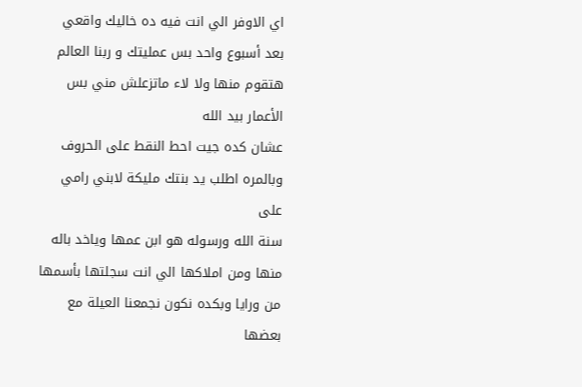اي الاوفر الي انت فيه ده خاليك واقعي بعد أسبوع واحد بس عمليتك و ربنا العالم هتقوم منها ولا لاء ماتزعلش مني بس الأعمار بيد الله
عشان كده جيت احط النقط على الحروف وبالمره اطلب يد بنتك مليكة لابني رامي على
سنة الله ورسوله هو ابن عمها وياخد باله منها ومن املاكها الي انت سجلتها بأسمها من ورايا وبكده نكون نجمعنا العيلة مع بعضها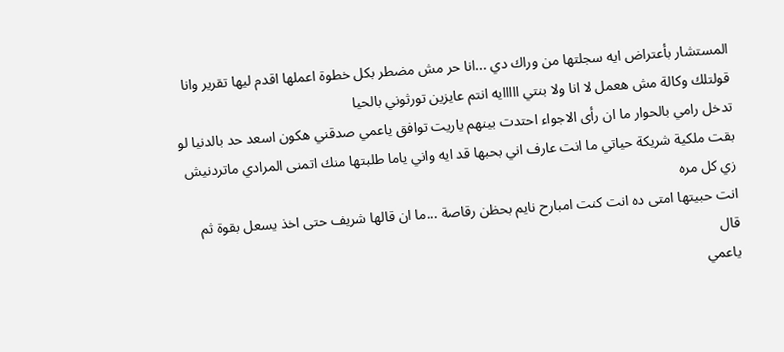المستشار بأعتراض ايه سجلتها من وراك دي ...انا حر مش مضطر بكل خطوة اعملها اقدم ليها تقرير وانا قولتلك وكالة مش هعمل لا انا ولا بنتي ااااايه انتم عايزين تورثوني بالحيا
تدخل رامي بالحوار ما ان رأى الاجواء احتدت بينهم ياريت توافق ياعمي صدقني هكون اسعد حد بالدنيا لو بقت ملكية شريكة حياتي ما انت عارف اني بحبها قد ايه واني ياما طلبتها منك اتمنى المرادي ماتردنيش زي كل مره
انت حبيتها امتى ده انت كنت امبارح نايم بحظن رقاصة ...ما ان قالها شريف حتى اخذ يسعل بقوة ثم قال
ياعمي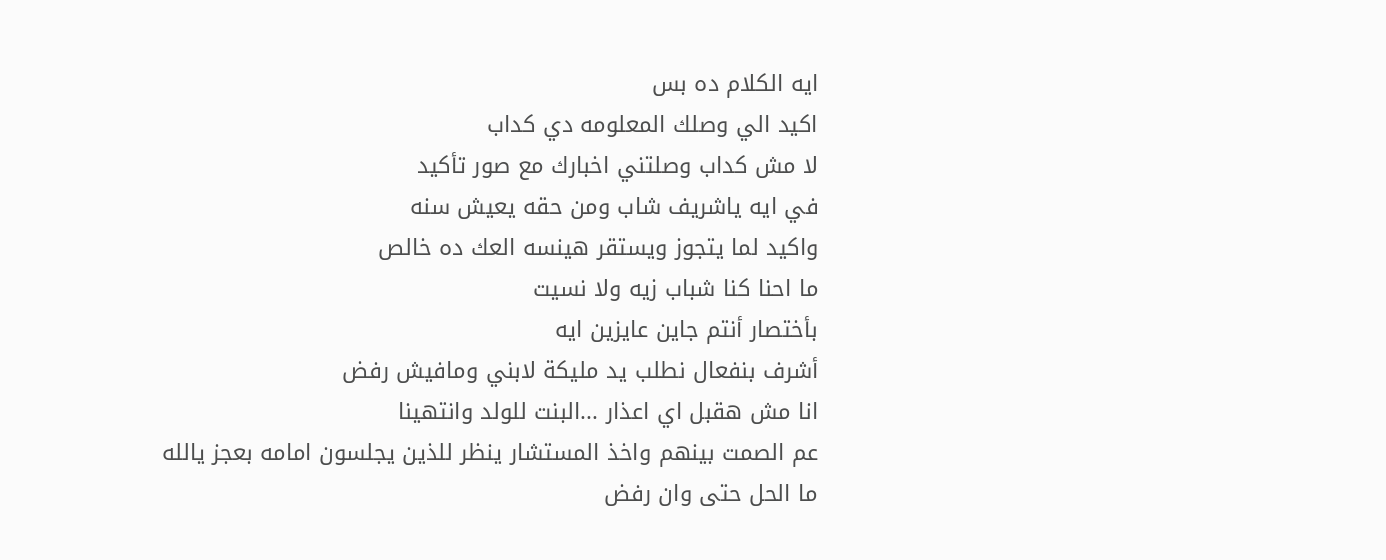ايه الكلام ده بس
اكيد الي وصلك المعلومه دي كداب
لا مش كداب وصلتني اخبارك مع صور تأكيد
في ايه ياشريف شاب ومن حقه يعيش سنه
واكيد لما يتجوز ويستقر هينسه العك ده خالص
ما احنا كنا شباب زيه ولا نسيت
بأختصار أنتم جاين عايزين ايه
أشرف بنفعال نطلب يد مليكة لابني ومافيش رفض
انا مش هقبل اي اعذار ...البنت للولد وانتهينا
عم الصمت بينهم واخذ المستشار ينظر للذين يجلسون امامه بعجز يالله ما الحل حتى وان رفض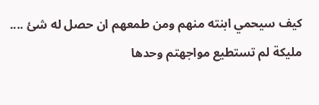كيف سيحمي ابنته منهم ومن طمعهم ان حصل له شئ ....
مليكة لم تستطيع مواجهتم وحدها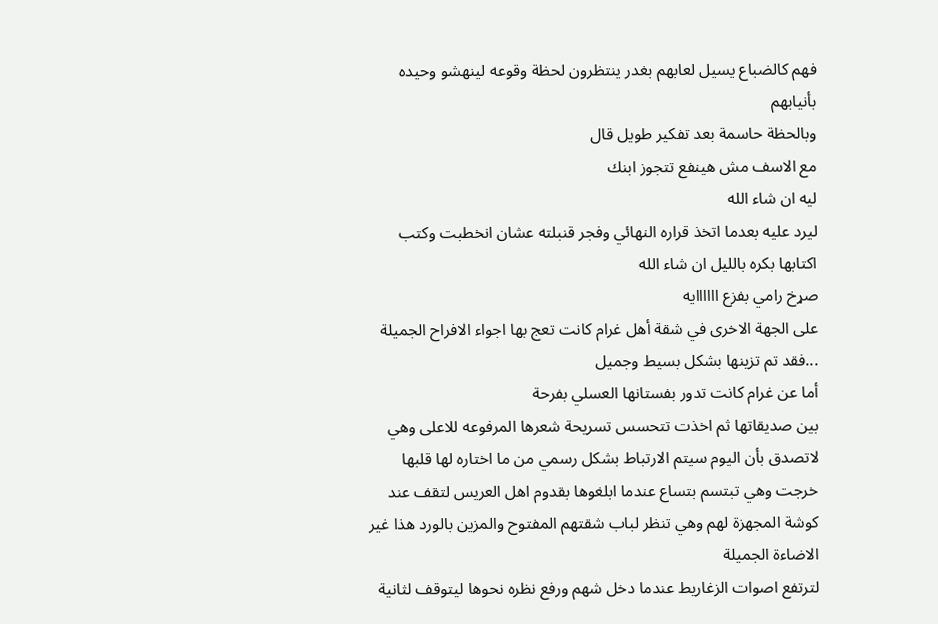فهم كالضباع يسيل لعابهم بغدر ينتظرون لحظة وقوعه لينهشو وحيده بأنيابهم
وبالحظة حاسمة بعد تفكير طويل قال
مع الاسف مش هينفع تتجوز ابنك
ليه ان شاء الله
ليرد عليه بعدما اتخذ قراره النهائي وفجر قنبلته عشان انخطبت وكتب اكتابها بكره بالليل ان شاء الله
صړخ رامي بفزع اااااايه
على الجهة الاخرى في شقة أهل غرام كانت تعج بها اجواء الافراح الجميلة ...فقد تم تزينها بشكل بسيط وجميل
أما عن غرام كانت تدور بفستانها العسلي بفرحة
بين صديقاتها ثم اخذت تتحسس تسريحة شعرها المرفوعه للاعلى وهي لاتصدق بأن اليوم سيتم الارتباط بشكل رسمي من ما اختاره لها قلبها
خرجت وهي تبتسم بتساع عندما ابلغوها بقدوم اهل العريس لتقف عند كوشة المجهزة لهم وهي تنظر لباب شقتهم المفتوح والمزين بالورد هذا غير الاضاءة الجميلة
لترتفع اصوات الزغاريط عندما دخل شهم ورفع نظره نحوها ليتوقف لثانية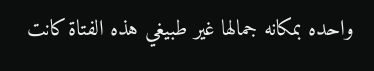واحده بمكانه جمالها غير طبيغي هذه الفتاة كانت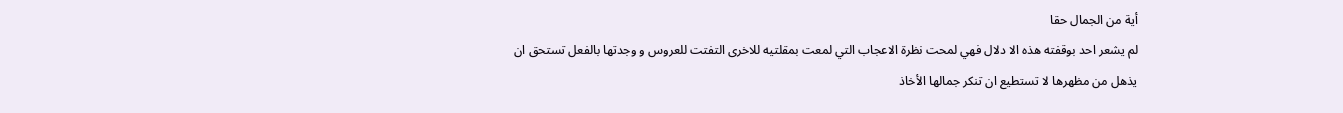أية من الجمال حقا
لم يشعر احد بوقفته هذه الا دلال فهي لمحت نظرة الاعجاب التي لمعت بمقلتيه للاخرى التفتت للعروس و وجدتها بالفعل تستحق ان يذهل من مظهرها لا تستطيع ان تنكر جمالها الأخاذ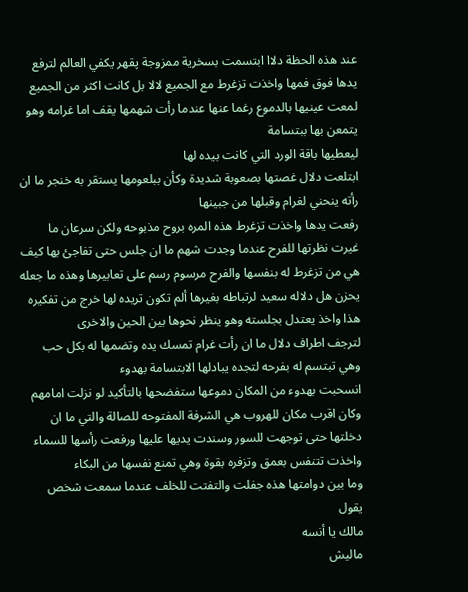عند هذه الحظة دلاا ابتسمت بسخرية ممزوجة پقهر يكفي العالم لترفع يدها فوق فمها واخذت تزغرط مع الجميع لالا بل كانت اكثر من الجميع
لمعت عينيها بالدموع رغما عنها عندما رأت شهمها يقف اما غرامه وهو يتمعن بها ببتسامة
ليعطيها باقة الورد التي كانت بيده لها
ابتلعت دلال غصتها بصعوبة شديدة وكأن ببلعومها يستقر به خنجر ما ان رأته ينحني لغرام وقبلها من جبينها
رفعت يدها واخذت تزغرط هذه المره بروح مذبوحه ولكن سرعان ما غيرت نظرتها للفرح عندما وجدت شهم ما ان جلس حتى تفاجئ بها كيف هي من تزغرط له بنفسها والفرح مرسوم رسم على تعابيرها وهذه ما جعله يحزن هل دلاله سعيد لرتباطه بغيرها ألم تكون تريده لها خرج من تفكيره هذا واخذ يعتدل بجلسته وهو ينظر نحوها بين الحين والاخرى
لترجف اطراف دلال ما ان رأت غرام تمسك يده وتضمها له بكل حب وهي تبتسم له بفرحه لتجده يبادلها الابتسامة بهدوء
انسحبت بهدوء من المكان دموعها ستفضحها بالتأكيد لو نزلت امامهم وكان اقرب مكان للهروب هي الشرفة المفتوحه للصالة والتي ما ان دخلتها حتى توجهت للسور وسندت يديها عليها ورفعت رأسها للسماء واخذت تتنفس بعمق وتزفره بقوة وهي تمنع نفسها من البكاء
وما بين دوامتها هذه جفلت والتفتت للخلف عندما سمعت شخص يقول
مالك يا أنسه
ماليش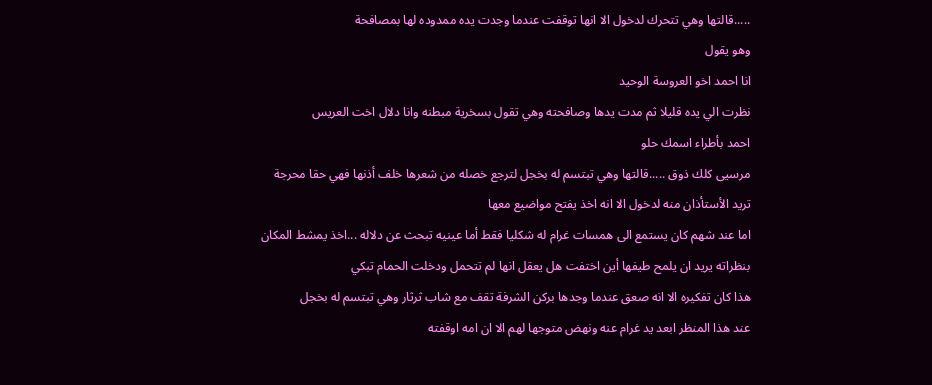.....قالتها وهي تتحرك لدخول الا انها توقفت عندما وجدت يده ممدوده لها بمصافحة
وهو يقول
انا احمد اخو العروسة الوحيد
نظرت الي يده قليلا ثم مدت يدها وصافحته وهي تقول بسخرية مبطنه وانا دلال اخت العريس
احمد بأطراء اسمك حلو
مرسيى كلك ذوق .....قالتها وهي تبتسم له بخجل لترجع خصله من شعرها خلف أذنها فهي حقا محرجة تريد الأستأذان منه لدخول الا انه اخذ يفتح مواضيع معها
اما عند شهم كان يستمع الى همسات غرام له شكليا فقط أما عينيه تبحث عن دلاله ...اخذ يمشط المكان بنظراته يريد ان يلمح طيفها أين اختفت هل يعقل انها لم تتحمل ودخلت الحمام تبكي
هذا كان تفكيره الا انه صعق عندما وجدها بركن الشرفة تقف مع شاب ثرثار وهي تبتسم له بخجل
عند هذا المنظر ابعد يد غرام عنه ونهض متوجها لهم الا ان امه اوقفته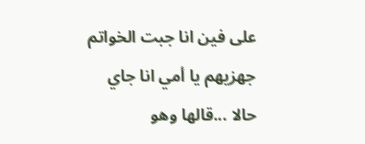على فين انا جبت الخواتم
جهزيهم يا أمي انا جاي حالا ...قالها وهو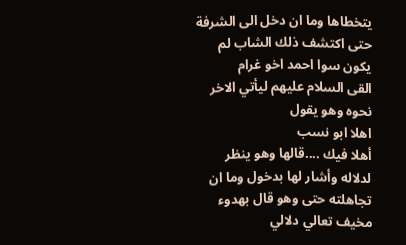يتخطاها وما ان دخل الى الشرفة حتى اكتشف ذلك الشاب لم يكون سوا احمد اخو غرام
القى السلام عليهم ليأتي الاخر نحوه وهو يقول
اهلا ابو نسب
أهلا فيك ....قالها وهو ينظر لدلاله وأشار لها بدخول وما ان تجاهلته حتى وهو قال بهدوء مخيف تعالي دلالي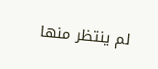لم ينتظر منها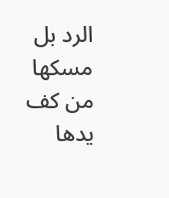الرد بل مسكها من كف يدها